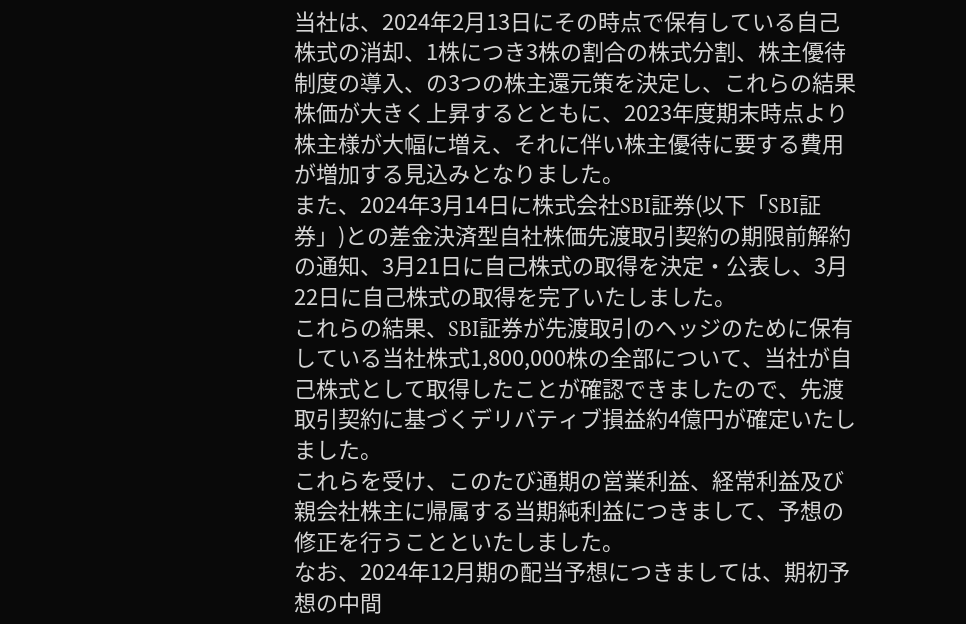当社は、2024年2月13日にその時点で保有している自己株式の消却、1株につき3株の割合の株式分割、株主優待制度の導入、の3つの株主還元策を決定し、これらの結果株価が大きく上昇するとともに、2023年度期末時点より株主様が大幅に増え、それに伴い株主優待に要する費用が増加する見込みとなりました。
また、2024年3月14日に株式会社SBI証券(以下「SBI証券」)との差金決済型自社株価先渡取引契約の期限前解約の通知、3月21日に自己株式の取得を決定・公表し、3月22日に自己株式の取得を完了いたしました。
これらの結果、SBI証券が先渡取引のヘッジのために保有している当社株式1,800,000株の全部について、当社が自己株式として取得したことが確認できましたので、先渡取引契約に基づくデリバティブ損益約4億円が確定いたしました。
これらを受け、このたび通期の営業利益、経常利益及び親会社株主に帰属する当期純利益につきまして、予想の修正を行うことといたしました。
なお、2024年12月期の配当予想につきましては、期初予想の中間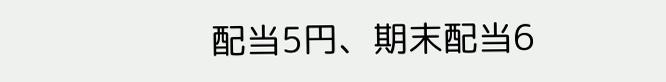配当5円、期末配当6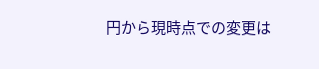円から現時点での変更は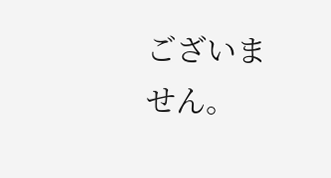ございません。